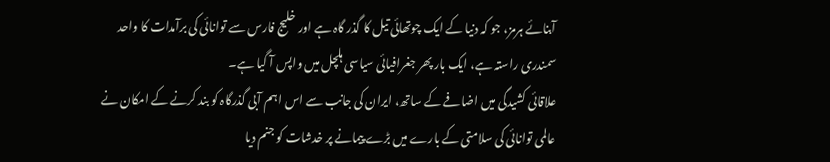آبنائے ہرمز، جو کہ دنیا کے ایک چوتھائی تیل کا گذر گاہ ہے اور خلیج فارس سے توانائی کی برآمدات کا واحد سمندری راستہ ہے، ایک بار پھر جغرافیائی سیاسی ہلچل میں واپس آ گیا ہے۔
علاقائی کشیدگی میں اضافے کے ساتھ، ایران کی جانب سے اس اہم آبی گذرگاہ کو بند کرنے کے امکان نے عالمی توانائی کی سلامتی کے بارے میں بڑے پیمانے پر خدشات کو جنم دیا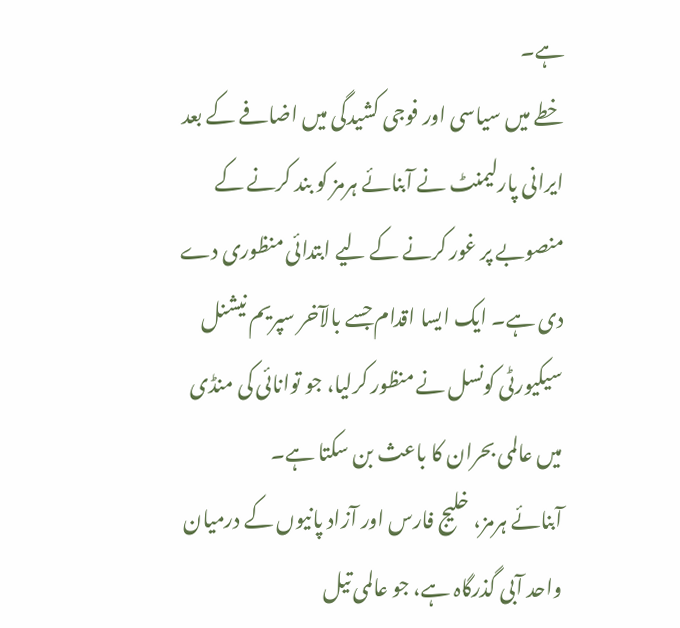ہے۔
خطے میں سیاسی اور فوجی کشیدگی میں اضافے کے بعد ایرانی پارلیمنٹ نے آبنائے ہرمز کو بند کرنے کے منصوبے پر غور کرنے کے لیے ابتدائی منظوری دے دی ہے۔ ایک ایسا اقدام جسے بالآخر سپریم نیشنل سیکیورٹی کونسل نے منظور کرلیا، جو توانائی کی منڈی میں عالمی بحران کا باعث بن سکتا ہے۔
آبنائے ہرمز، خلیج فارس اور آزاد پانیوں کے درمیان واحد آبی گذرگاہ ہے، جو عالمی تیل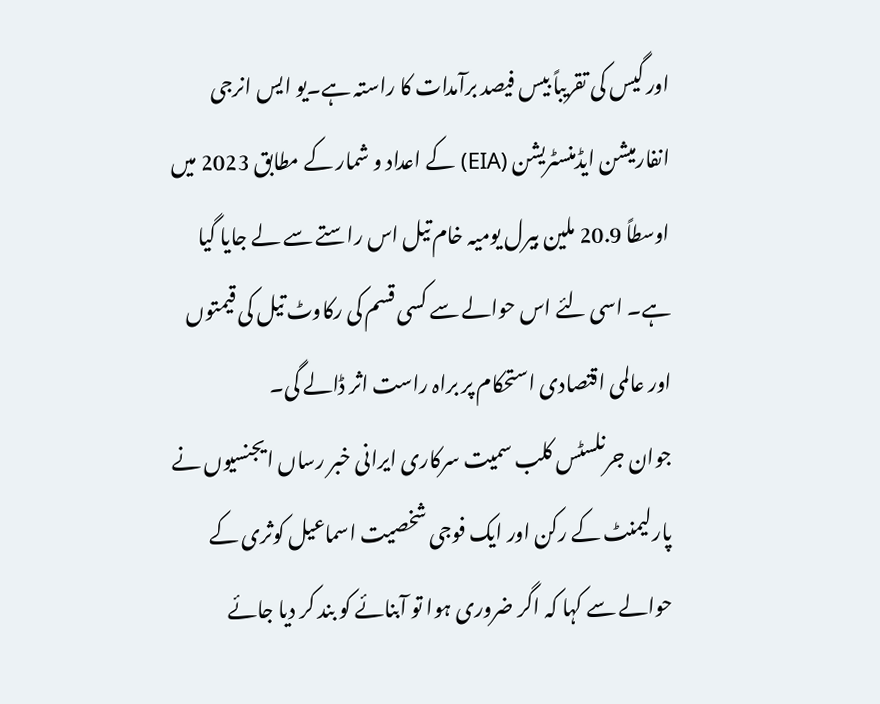اور گیس کی تقریباً بیس فیصد برآمدات کا راستہ ہے۔یو ایس انرجی انفارمیشن ایڈمنسٹریشن (EIA) کے اعداد و شمار کے مطابق 2023 میں اوسطاً 20.9 ملین بیرل یومیہ خام تیل اس راستے سے لے جایا گیا ہے۔ اسی لئے اس حوالے سے کسی قسم کی رکاوٹ تیل کی قیمتوں اور عالمی اقتصادی استحکام پر براہ راست اثر ڈالے گی۔
جوان جرنلسٹس کلب سمیت سرکاری ایرانی خبر رساں ایجنسیوں نے پارلیمنٹ کے رکن اور ایک فوجی شخصیت اسماعیل کوثری کے حوالے سے کہا کہ اگر ضروری ہوا تو آبنائے کو بند کر دیا جائے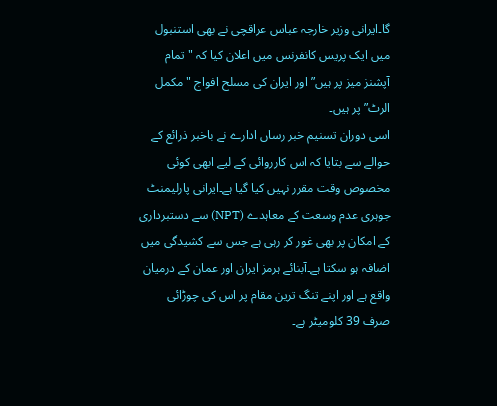گا۔ایرانی وزیر خارجہ عباس عراقچی نے بھی استنبول میں ایک پریس کانفرنس میں اعلان کیا کہ "تمام آپشنز میز پر ہیں” اور ایران کی مسلح افواج "مکمل الرٹ” پر ہیں۔
اسی دوران تسنیم خبر رساں ادارے نے باخبر ذرائع کے حوالے سے بتایا کہ اس کارروائی کے لیے ابھی کوئی مخصوص وقت مقرر نہیں کیا گیا ہے۔ایرانی پارلیمنٹ جوہری عدم وسعت کے معاہدے (NPT) سے دستبرداری کے امکان پر بھی غور کر رہی ہے جس سے کشیدگی میں اضافہ ہو سکتا ہے۔آبنائے ہرمز ایران اور عمان کے درمیان واقع ہے اور اپنے تنگ ترین مقام پر اس کی چوڑائی صرف 39 کلومیٹر ہے۔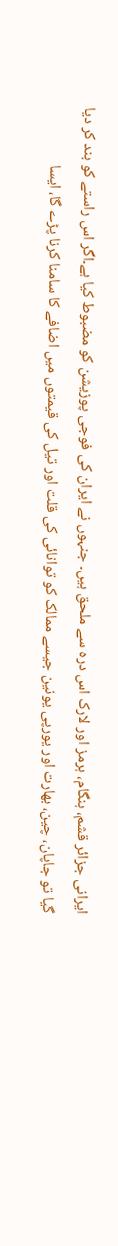ایرانی جزائر قشم، ہنگام، ہرمز اور لارک اس درہ سے ملحق ہیں۔ جنہوں نے ایران کی فوجی پوزیشن کو مضبوط کیا ہے۔اگر اس راستے کو بند کر دیا گیا تو جاپان، چین، بھارت اور یورپی یونین جیسے ممالک کو توانائی کی قلت اور تیل کی قیمتوں میں اضافے کا سامنا کرنا پڑے گا، ایسا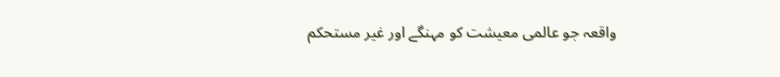واقعہ جو عالمی معیشت کو مہنگے اور غیر مستحکم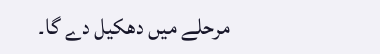مرحلے میں دھکیل دے گا۔